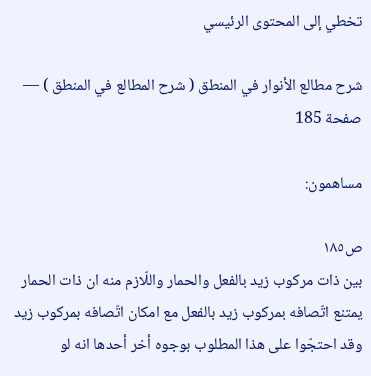تخطي إلى المحتوى الرئيسي

شرح مطالع الأنوار في المنطق ( شرح المطالع في المنطق ) — صفحة 185

مساهمون:

ص١٨٥
بين ذات مركوب زيد بالفعل والحمار واللّازم منه ان ذات الحمار يمتنع اتّصافه بمركوب زيد بالفعل مع امكان اتّصافه بمركوب زيد وقد احتجّوا على هذا المطلوب بوجوه أخر أحدها انه لو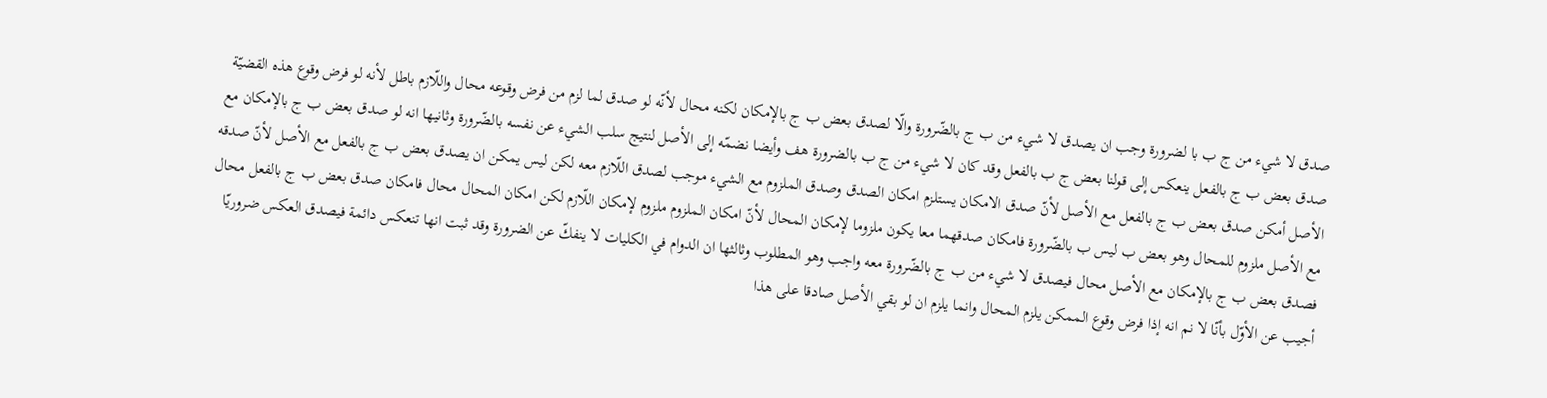صدق لا شيء من ج ب با لضرورة وجب ان يصدق لا شيء من ب ج بالضّرورة والّا لصدق بعض ب ج بالإمكان لكنه محال لأنّه لو صدق لما لزم من فرض وقوعه محال واللّازم باطل لأنه لو فرض وقوع هذه القضيّة صدق بعض ب ج بالفعل ينعكس إلى قولنا بعض ج ب بالفعل وقد كان لا شيء من ج ب بالضرورة هف وأيضا نضمّه إلى الأصل لنتيج سلب الشيء عن نفسه بالضّرورة وثانيها انه لو صدق بعض ب ج بالإمكان مع الأصل أمكن صدق بعض ب ج بالفعل مع الأصل لأنّ صدق الامكان يستلزم امكان الصدق وصدق الملزوم مع الشيء موجب لصدق اللّازم معه لكن ليس يمكن ان يصدق بعض ب ج بالفعل مع الأصل لأنّ صدقه مع الأصل ملزوم للمحال وهو بعض ب ليس ب بالضّرورة فامكان صدقهما معا يكون ملزوما لإمكان المحال لأنّ امكان الملزوم ملزوم لإمكان اللّازم لكن امكان المحال محال فامكان صدق بعض ب ج بالفعل محال فصدق بعض ب ج بالإمكان مع الأصل محال فيصدق لا شيء من ب ج بالضّرورة معه واجب وهو المطلوب وثالثها ان الدوام في الكليات لا ينفكّ عن الضرورة وقد ثبت انها تنعكس دائمة فيصدق العكس ضروريّا أجيب عن الأوّل بأنّا لا نم انه إذا فرض وقوع الممكن يلزم المحال وانما يلزم ان لو بقي الأصل صادقا على هذا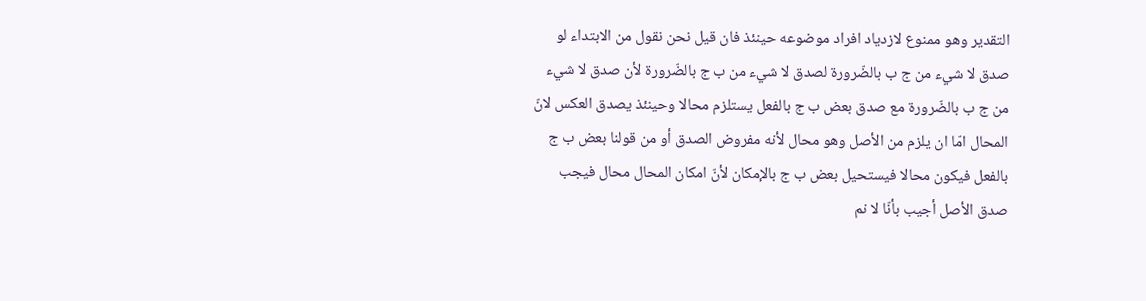التقدير وهو ممنوع لازدياد افراد موضوعه حينئذ فان قيل نحن نقول من الابتداء لو صدق لا شيء من ج ب بالضّرورة لصدق لا شيء من ب ج بالضّرورة لأن صدق لا شيء من ج ب بالضّرورة مع صدق بعض ب ج بالفعل يستلزم محالا وحينئذ يصدق العكس لانّ المحال امّا ان يلزم من الأصل وهو محال لأنه مفروض الصدق أو من قولنا بعض ب ج بالفعل فيكون محالا فيستحيل بعض ب ج بالإمكان لأنّ امكان المحال محال فيجب صدق الأصل أجيب بأنّا لا نم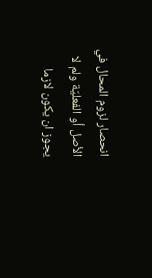انحصار لزوم المحال في الأصل أو الفعليّة ولم لا يجوز ان يكون لازما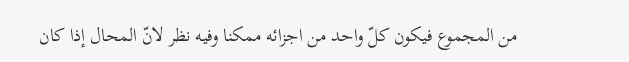من المجموع فيكون كلّ واحد من اجزائه ممكنا وفيه نظر لانّ المحال إذا كان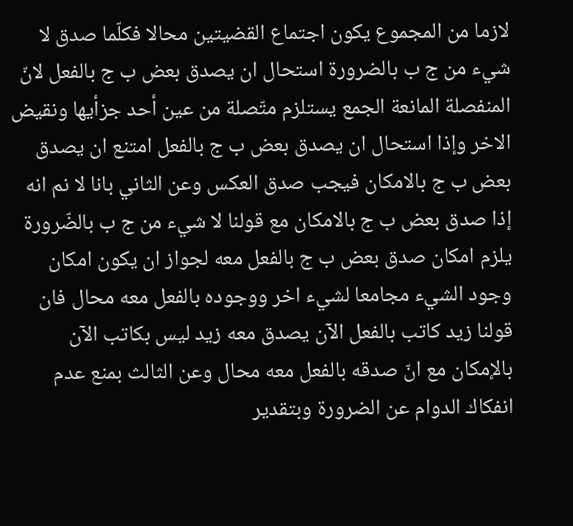لازما من المجموع يكون اجتماع القضيتين محالا فكلّما صدق لا شيء من ج ب بالضرورة استحال ان يصدق بعض ب ج بالفعل لانّ المنفصلة المانعة الجمع يستلزم متّصلة من عين أحد جزأيها ونقيض الاخر وإذا استحال ان يصدق بعض ب ج بالفعل امتنع ان يصدق بعض ب ج بالامكان فيجب صدق العكس وعن الثاني بانا لا نم انه إذا صدق بعض ب ج بالامكان مع قولنا لا شيء من ج ب بالضّرورة يلزم امكان صدق بعض ب ج بالفعل معه لجواز ان يكون امكان وجود الشيء مجامعا لشيء اخر ووجوده بالفعل معه محال فان قولنا زيد كاتب بالفعل الآن يصدق معه زيد ليس بكاتب الآن بالإمكان مع انّ صدقه بالفعل معه محال وعن الثالث بمنع عدم انفكاك الدوام عن الضرورة وبتقدير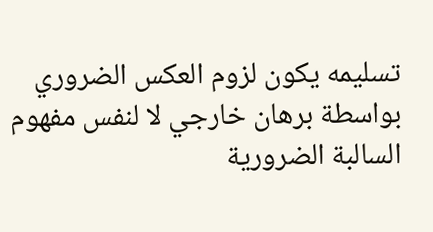تسليمه يكون لزوم العكس الضروري بواسطة برهان خارجي لا لنفس مفهوم السالبة الضرورية